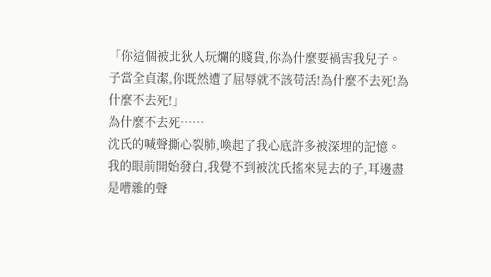「你這個被北狄人玩爛的賤貨,你為什麼要禍害我兒子。
子當全貞潔,你既然遭了屈辱就不該苟活!為什麼不去死!為什麼不去死!」
為什麼不去死……
沈氏的喊聲撕心裂肺,喚起了我心底許多被深埋的記憶。
我的眼前開始發白,我覺不到被沈氏搖來晃去的子,耳邊盡是嘈雜的聲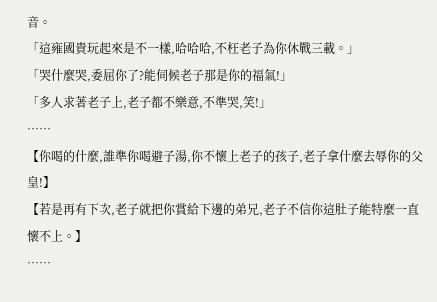音。
「這雍國貴玩起來是不一樣,哈哈哈,不枉老子為你休戰三載。」
「哭什麼哭,委屈你了?能伺候老子那是你的福氣!」
「多人求著老子上,老子都不樂意,不準哭,笑!」
……
【你喝的什麼,誰準你喝避子湯,你不懷上老子的孩子,老子拿什麼去辱你的父皇!】
【若是再有下次,老子就把你賞給下邊的弟兄,老子不信你這肚子能特麼一直懷不上。】
……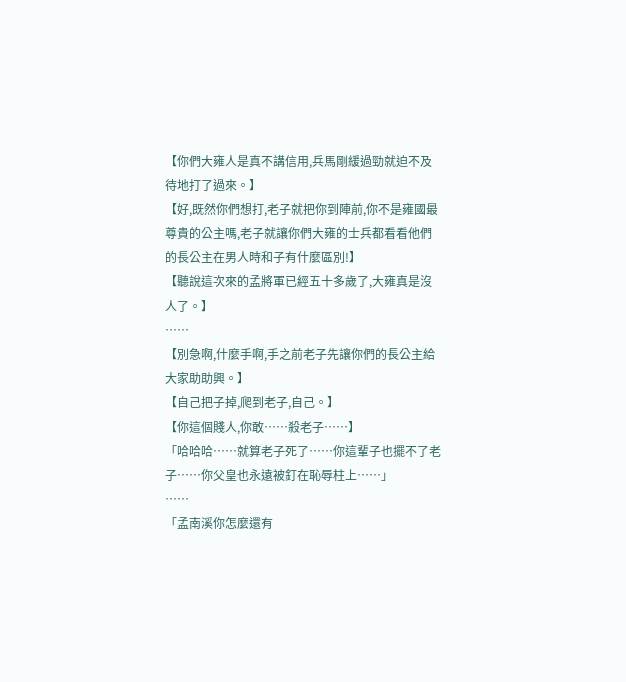【你們大雍人是真不講信用,兵馬剛緩過勁就迫不及待地打了過來。】
【好,既然你們想打,老子就把你到陣前,你不是雍國最尊貴的公主嗎,老子就讓你們大雍的士兵都看看他們的長公主在男人時和子有什麼區別!】
【聽說這次來的孟將軍已經五十多歲了,大雍真是沒人了。】
……
【別急啊,什麼手啊,手之前老子先讓你們的長公主給大家助助興。】
【自己把子掉,爬到老子,自己。】
【你這個賤人,你敢……殺老子……】
「哈哈哈……就算老子死了……你這輩子也擺不了老子……你父皇也永遠被釘在恥辱柱上……」
……
「孟南溪你怎麼還有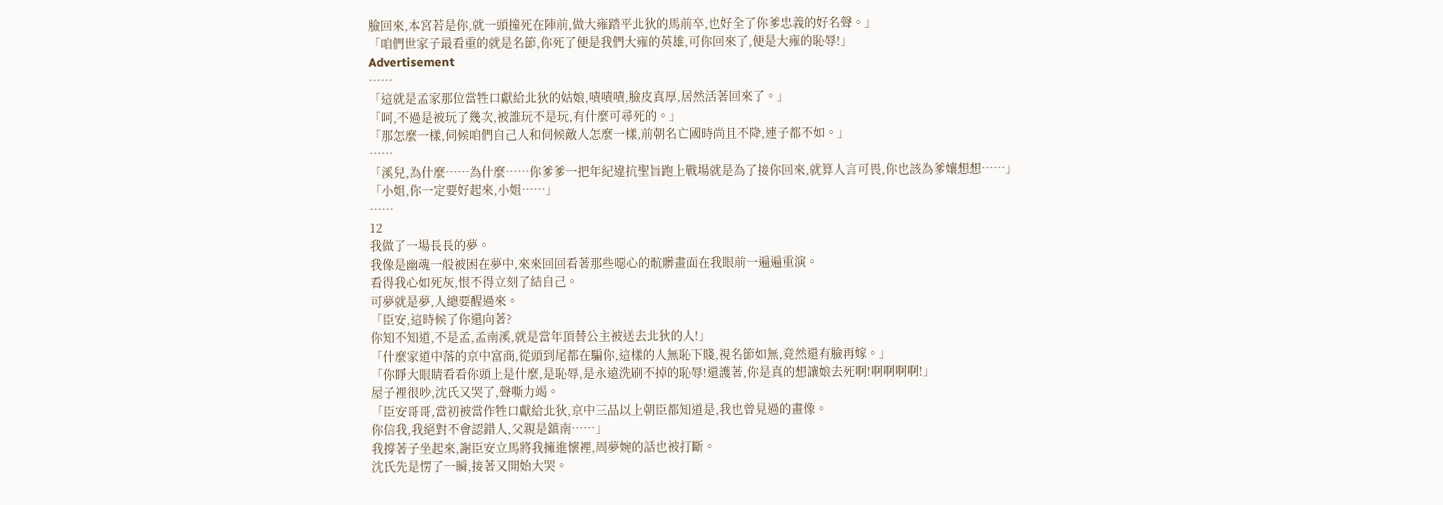臉回來,本宮若是你,就一頭撞死在陣前,做大雍踏平北狄的馬前卒,也好全了你爹忠義的好名聲。」
「咱們世家子最看重的就是名節,你死了便是我們大雍的英雄,可你回來了,便是大雍的恥辱!」
Advertisement
……
「這就是孟家那位當牲口獻給北狄的姑娘,嘖嘖嘖,臉皮真厚,居然活著回來了。」
「呵,不過是被玩了幾次,被誰玩不是玩,有什麼可尋死的。」
「那怎麼一樣,伺候咱們自己人和伺候敵人怎麼一樣,前朝名亡國時尚且不降,連子都不如。」
……
「溪兒,為什麼……為什麼……你爹爹一把年紀違抗聖旨跑上戰場就是為了接你回來,就算人言可畏,你也該為爹孃想想……」
「小姐,你一定要好起來,小姐……」
……
12
我做了一場長長的夢。
我像是幽魂一般被困在夢中,來來回回看著那些噁心的骯髒畫面在我眼前一遍遍重演。
看得我心如死灰,恨不得立刻了結自己。
可夢就是夢,人總要醒過來。
「臣安,這時候了你還向著?
你知不知道,不是孟,孟南溪,就是當年頂替公主被送去北狄的人!」
「什麼家道中落的京中富商,從頭到尾都在騙你,這樣的人無恥下賤,視名節如無,竟然還有臉再嫁。」
「你睜大眼睛看看你頭上是什麼,是恥辱,是永遠洗刷不掉的恥辱!還護著,你是真的想讓娘去死啊!啊啊啊啊!」
屋子裡很吵,沈氏又哭了,聲嘶力竭。
「臣安哥哥,當初被當作牲口獻給北狄,京中三品以上朝臣都知道是,我也曾見過的畫像。
你信我,我絕對不會認錯人,父親是鎮南……」
我撐著子坐起來,謝臣安立馬將我擁進懷裡,周夢婉的話也被打斷。
沈氏先是愣了一瞬,接著又開始大哭。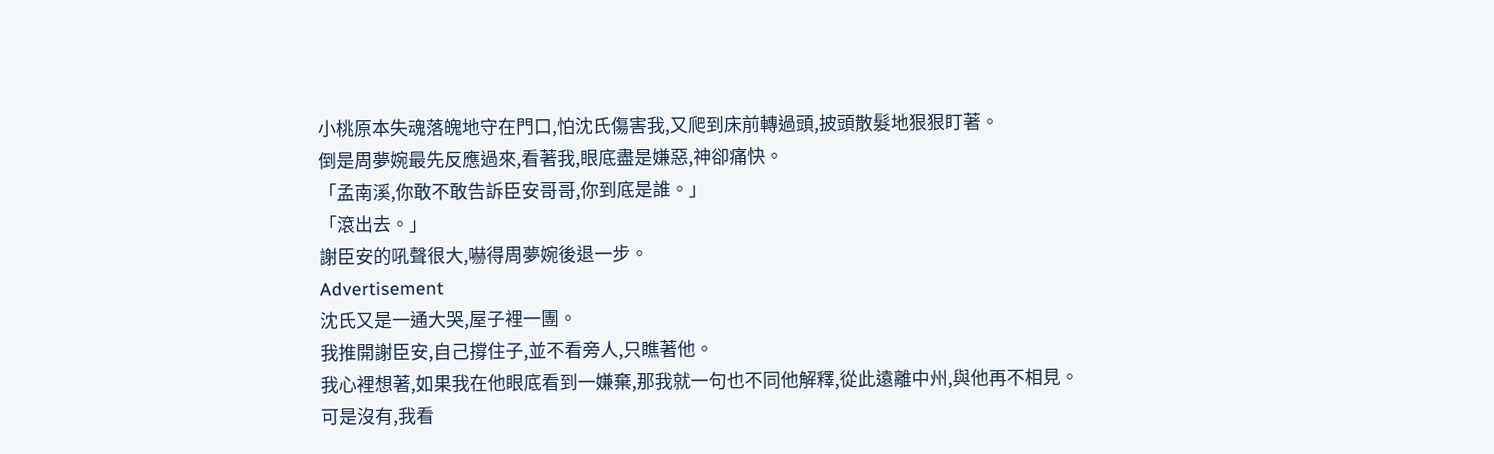小桃原本失魂落魄地守在門口,怕沈氏傷害我,又爬到床前轉過頭,披頭散髮地狠狠盯著。
倒是周夢婉最先反應過來,看著我,眼底盡是嫌惡,神卻痛快。
「孟南溪,你敢不敢告訴臣安哥哥,你到底是誰。」
「滾出去。」
謝臣安的吼聲很大,嚇得周夢婉後退一步。
Advertisement
沈氏又是一通大哭,屋子裡一團。
我推開謝臣安,自己撐住子,並不看旁人,只瞧著他。
我心裡想著,如果我在他眼底看到一嫌棄,那我就一句也不同他解釋,從此遠離中州,與他再不相見。
可是沒有,我看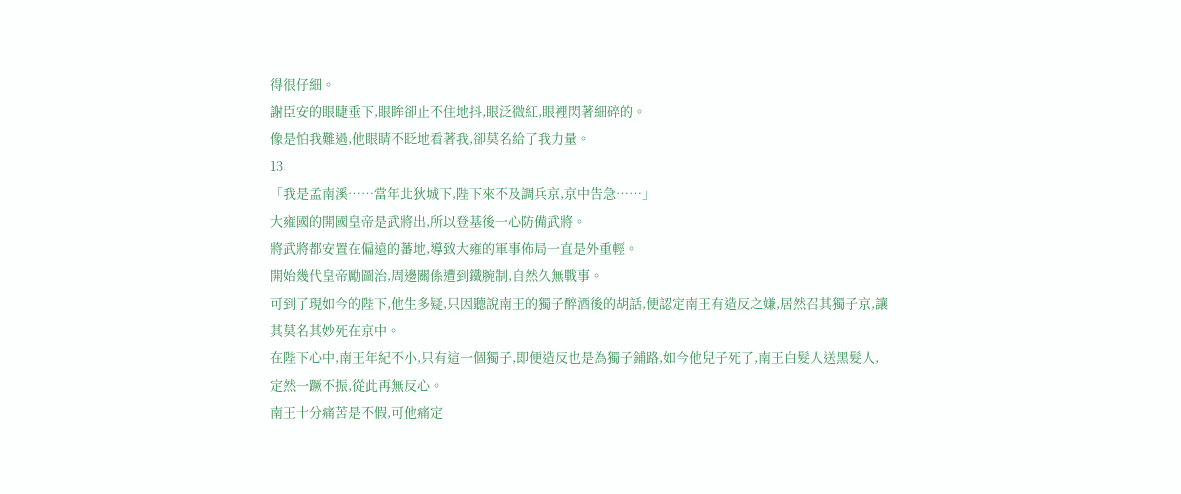得很仔細。
謝臣安的眼睫垂下,眼眸卻止不住地抖,眼泛微紅,眼裡閃著細碎的。
像是怕我難過,他眼睛不眨地看著我,卻莫名給了我力量。
13
「我是孟南溪……當年北狄城下,陛下來不及調兵京,京中告急……」
大雍國的開國皇帝是武將出,所以登基後一心防備武將。
將武將都安置在偏遠的蕃地,導致大雍的軍事佈局一直是外重輕。
開始幾代皇帝勵圖治,周邊關係遭到鐵腕制,自然久無戰事。
可到了現如今的陛下,他生多疑,只因聽說南王的獨子醉酒後的胡話,便認定南王有造反之嫌,居然召其獨子京,讓其莫名其妙死在京中。
在陛下心中,南王年紀不小,只有這一個獨子,即便造反也是為獨子鋪路,如今他兒子死了,南王白髮人送黑髮人,定然一蹶不振,從此再無反心。
南王十分痛苦是不假,可他痛定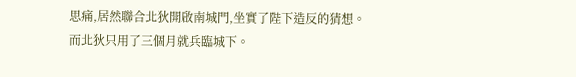思痛,居然聯合北狄開啟南城門,坐實了陛下造反的猜想。
而北狄只用了三個月就兵臨城下。